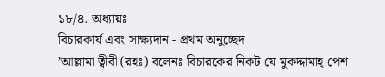১৮/৪. অধ্যায়ঃ
বিচারকার্য এবং সাক্ষ্যদান - প্রথম অনুচ্ছেদ
’আল্লামা ত্বীবী (রহঃ) বলেনঃ বিচারকের নিকট যে মুকদ্দামাহ্ পেশ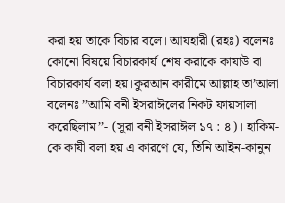করা হয় তাকে বিচার বলে। আযহারী (রহঃ) বলেনঃ কোনো বিষয়ে বিচারকার্য শেষ করাকে কাযাউ বা বিচারকার্য বলা হয়।কুরআন কারীমে আল্লাহ তা’আলা বলেনঃ ’’আমি বনী ইসরাঈলের নিকট ফায়সালা করেছিলাম’’- (সূরা বনী ইসরাঈল ১৭ : ৪)। হাকিম-কে কাযী বলা হয় এ কারণে যে, তিনি আইন-কানুন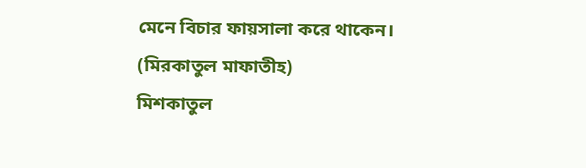মেনে বিচার ফায়সালা করে থাকেন। (মিরকাতুল মাফাতীহ)
মিশকাতুল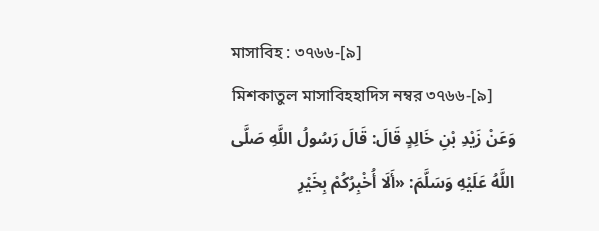মাসাবিহ : ৩৭৬৬-[৯]
মিশকাতুল মাসাবিহহাদিস নম্বর ৩৭৬৬-[৯]
وَعَنْ زَيْدِ بْنِ خَالِدٍ قَالَ: قَالَ رَسُولُ اللَّهِ صَلَّى اللَّهُ عَلَيْهِ وَسَلَّمَ: «أَلَا أُخْبِرُكُمْ بِخَيْرِ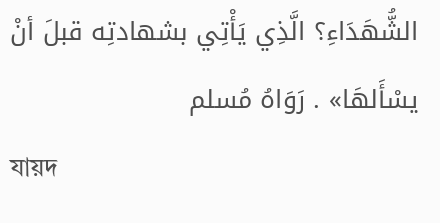الشُّهَدَاءِ؟ الَّذِي يَأْتِي بشهادتِه قبلَ أنْ يسْأَلهَا» . رَوَاهُ مُسلم
যায়দ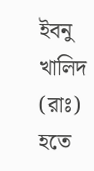ইবনু খালিদ (রাঃ) হতে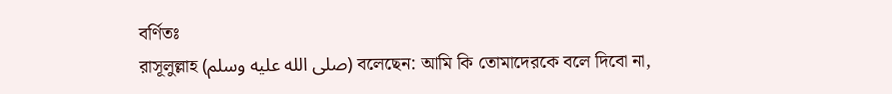বর্ণিতঃ
রাসূলুল্লাহ (صلى الله عليه وسلم) বলেছেন: আমি কি তোমাদেরকে বলে দিবো না,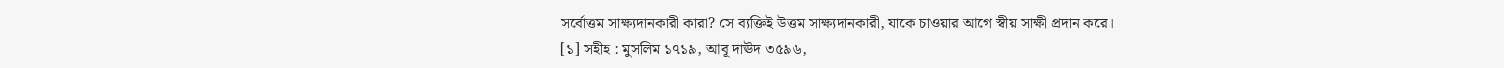সর্বোত্তম সাক্ষ্যদানকারী কারা? সে ব্যক্তিই উত্তম সাক্ষ্যদানকারী, যাকে চাওয়ার আগে স্বীয় সাক্ষী প্রদান করে।
[১] সহীহ : মুসলিম ১৭১৯, আবূ দাঊদ ৩৫৯৬,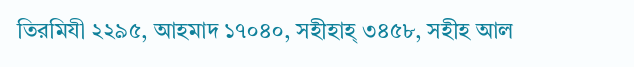তিরমিযী ২২৯৫, আহমাদ ১৭০৪০, সহীহাহ্ ৩৪৫৮, সহীহ আল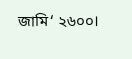জামি‘ ২৬০০।